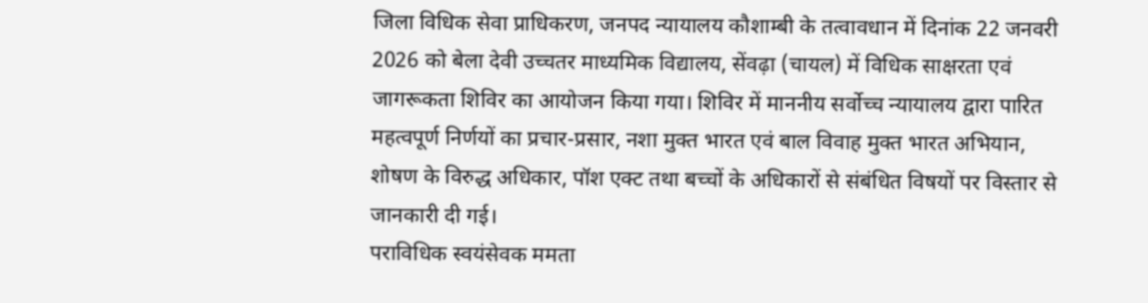जिला विधिक सेवा प्राधिकरण, जनपद न्यायालय कौशाम्बी के तत्वावधान में दिनांक 22 जनवरी 2026 को बेला देवी उच्चतर माध्यमिक विद्यालय, सेंवढ़ा (चायल) में विधिक साक्षरता एवं जागरूकता शिविर का आयोजन किया गया। शिविर में माननीय सर्वोच्च न्यायालय द्वारा पारित महत्वपूर्ण निर्णयों का प्रचार-प्रसार, नशा मुक्त भारत एवं बाल विवाह मुक्त भारत अभियान, शोषण के विरुद्ध अधिकार, पॉश एक्ट तथा बच्चों के अधिकारों से संबंधित विषयों पर विस्तार से जानकारी दी गई।
पराविधिक स्वयंसेवक ममता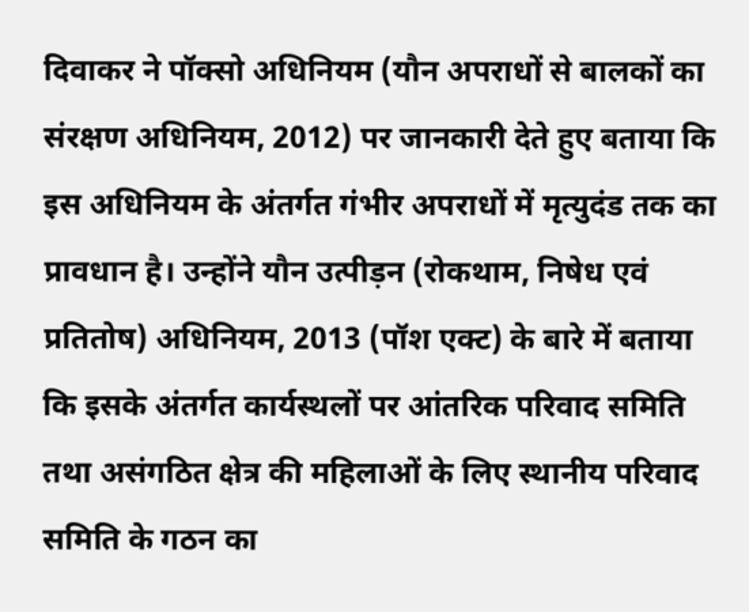दिवाकर ने पॉक्सो अधिनियम (यौन अपराधों से बालकों का संरक्षण अधिनियम, 2012) पर जानकारी देते हुए बताया कि इस अधिनियम के अंतर्गत गंभीर अपराधों में मृत्युदंड तक का प्रावधान है। उन्होंने यौन उत्पीड़न (रोकथाम, निषेध एवं प्रतितोष) अधिनियम, 2013 (पॉश एक्ट) के बारे में बताया कि इसके अंतर्गत कार्यस्थलों पर आंतरिक परिवाद समिति तथा असंगठित क्षेत्र की महिलाओं के लिए स्थानीय परिवाद समिति के गठन का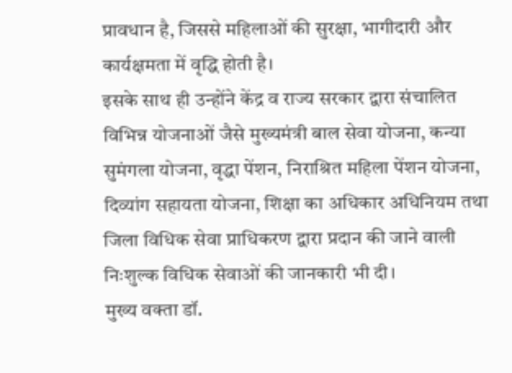प्रावधान है, जिससे महिलाओं की सुरक्षा, भागीदारी और कार्यक्षमता में वृद्धि होती है।
इसके साथ ही उन्होंने केंद्र व राज्य सरकार द्वारा संचालित विभिन्न योजनाओं जैसे मुख्यमंत्री बाल सेवा योजना, कन्या सुमंगला योजना, वृद्धा पेंशन, निराश्रित महिला पेंशन योजना, दिव्यांग सहायता योजना, शिक्षा का अधिकार अधिनियम तथा जिला विधिक सेवा प्राधिकरण द्वारा प्रदान की जाने वाली निःशुल्क विधिक सेवाओं की जानकारी भी दी।
मुख्य वक्ता डॉ.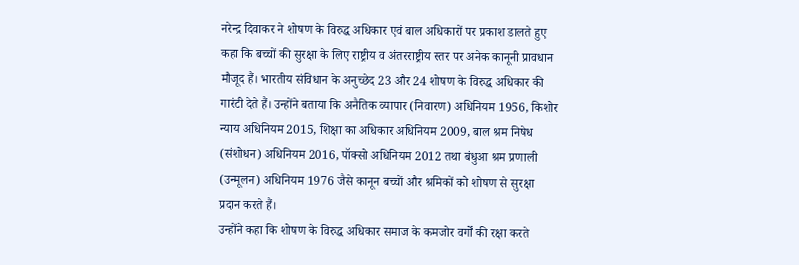नरेन्द्र दिवाकर ने शोषण के विरुद्ध अधिकार एवं बाल अधिकारों पर प्रकाश डालते हुए कहा कि बच्चों की सुरक्षा के लिए राष्ट्रीय व अंतरराष्ट्रीय स्तर पर अनेक कानूनी प्रावधान मौजूद हैं। भारतीय संविधान के अनुच्छेद 23 और 24 शोषण के विरुद्ध अधिकार की गारंटी देते हैं। उन्होंने बताया कि अनैतिक व्यापार (निवारण) अधिनियम 1956, किशोर न्याय अधिनियम 2015, शिक्षा का अधिकार अधिनियम 2009, बाल श्रम निषेध (संशोधन) अधिनियम 2016, पॉक्सो अधिनियम 2012 तथा बंधुआ श्रम प्रणाली (उन्मूलन) अधिनियम 1976 जैसे कानून बच्चों और श्रमिकों को शोषण से सुरक्षा प्रदान करते हैं।
उन्होंने कहा कि शोषण के विरुद्ध अधिकार समाज के कमजोर वर्गों की रक्षा करते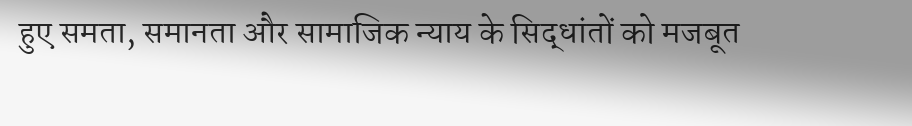हुए समता, समानता और सामाजिक न्याय के सिद्धांतों को मजबूत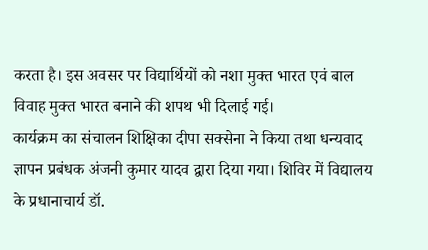करता है। इस अवसर पर विद्यार्थियों को नशा मुक्त भारत एवं बाल विवाह मुक्त भारत बनाने की शपथ भी दिलाई गई।
कार्यक्रम का संचालन शिक्षिका दीपा सक्सेना ने किया तथा धन्यवाद ज्ञापन प्रबंधक अंजनी कुमार यादव द्वारा दिया गया। शिविर में विद्यालय के प्रधानाचार्य डॉ.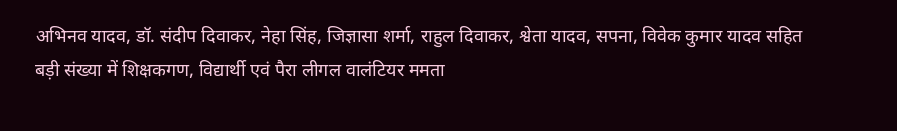अभिनव यादव, डॉ. संदीप दिवाकर, नेहा सिंह, जिज्ञासा शर्मा, राहुल दिवाकर, श्वेता यादव, सपना, विवेक कुमार यादव सहित बड़ी संख्या में शिक्षकगण, विद्यार्थी एवं पैरा लीगल वालंटियर ममता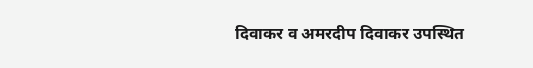दिवाकर व अमरदीप दिवाकर उपस्थित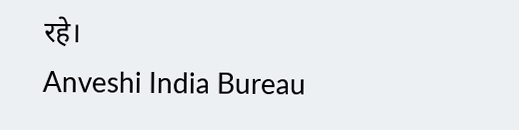रहे।
Anveshi India Bureau